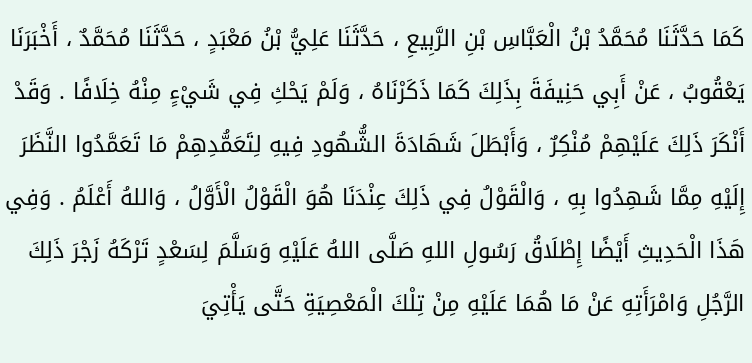كَمَا حَدَّثَنَا مُحَمَّدُ بْنُ الْعَبَّاسِ بْنِ الرَّبِيعِ ، حَدَّثَنَا عَلِيُّ بْنُ مَعْبَدٍ ، حَدَّثَنَا مُحَمَّدٌ ، أَخْبَرَنَا يَعْقُوبُ ، عَنْ أَبِي حَنِيفَةَ بِذَلِكَ كَمَا ذَكَرْنَاهُ ، وَلَمْ يَحْكِ فِي شَيْءٍ مِنْهُ خِلَافًا . وَقَدْ أَنْكَرَ ذَلِكَ عَلَيْهِمْ مُنْكِرٌ ، وَأَبْطَلَ شَهَادَةَ الشُّهُودِ فِيهِ لِتَعَمُّدِهِمْ مَا تَعَمَّدُوا النَّظَرَ إِلَيْهِ مِمَّا شَهِدُوا بِهِ ، وَالْقَوْلُ فِي ذَلِكَ عِنْدَنَا هُوَ الْقَوْلُ الْأَوَّلُ ، وَاللهُ أَعْلَمُ . وَفِي هَذَا الْحَدِيثِ أَيْضًا إِطْلَاقُ رَسُولِ اللهِ صَلَّى اللهُ عَلَيْهِ وَسَلَّمَ لِسَعْدٍ تَرْكَهُ زَجْرَ ذَلِكَ الرَّجُلِ وَامْرَأَتِهِ عَنْ مَا هُمَا عَلَيْهِ مِنْ تِلْكَ الْمَعْصِيَةِ حَتَّى يَأْتِيَ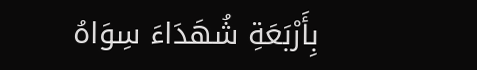بِأَرْبَعَةِ شُهَدَاءَ سِوَاهُ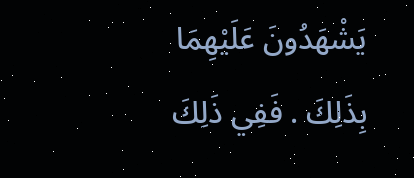يَشْهَدُونَ عَلَيْهِمَا بِذَلِكَ . فَفِي ذَلِكَ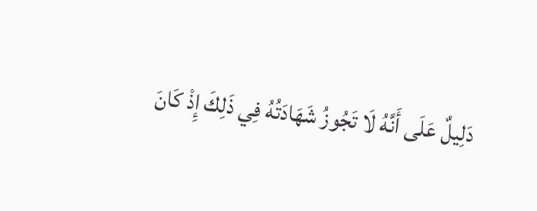دَلِيلٌ عَلَى أَنَّهُ لَا تَجُوزُ شَهَادَتُهُ فِي ذَلِكَ إِذْ كَانَ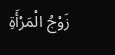زَوْجُ الْمَرْأَةِ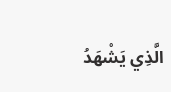الَّذِي يَشْهَدُ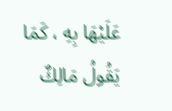عَلَيْهَا بِهِ ، كَمَا يَقُولُ مَالِكٌ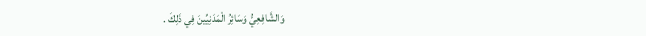وَالشَّافِعِيُّ وَسَائِرُ الْمَدَنِيِّينَ فِي ذَلِكَ .